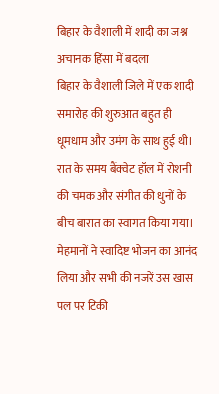बिहार के वैशाली में शादी का जश्न अचानक हिंसा में बदला
बिहार के वैशाली जिले में एक शादी समारोह की शुरुआत बहुत ही धूमधाम और उमंग के साथ हुई थी। रात के समय बैंक्वेट हॉल में रोशनी की चमक और संगीत की धुनों के बीच बारात का स्वागत किया गया। मेहमानों ने स्वादिष्ट भोजन का आनंद लिया और सभी की नजरें उस खास पल पर टिकी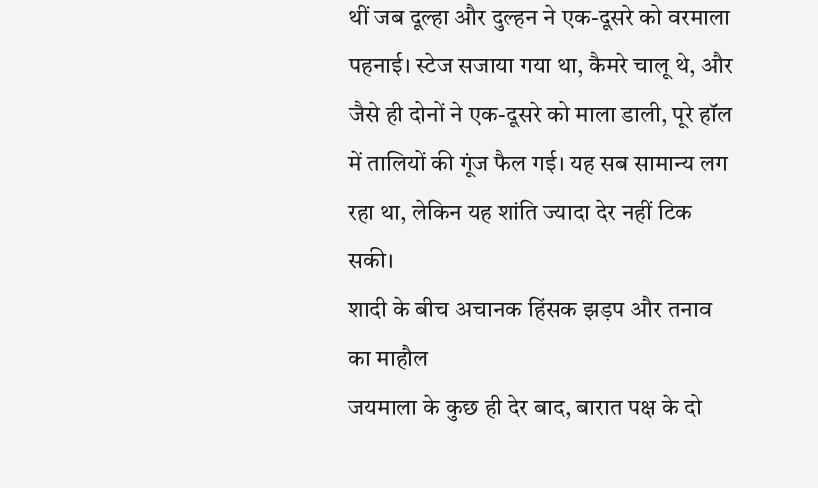थीं जब दूल्हा और दुल्हन ने एक-दूसरे को वरमाला पहनाई। स्टेज सजाया गया था, कैमरे चालू थे, और जैसे ही दोनों ने एक-दूसरे को माला डाली, पूरे हॉल में तालियों की गूंज फैल गई। यह सब सामान्य लग रहा था, लेकिन यह शांति ज्यादा देर नहीं टिक सकी।
शादी के बीच अचानक हिंसक झड़प और तनाव का माहौल
जयमाला के कुछ ही देर बाद, बारात पक्ष के दो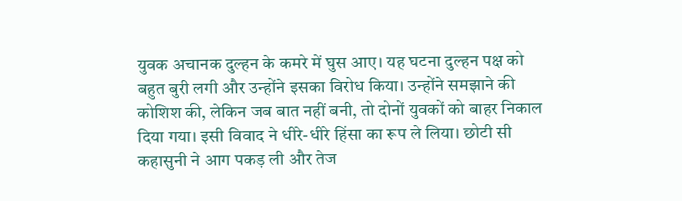युवक अचानक दुल्हन के कमरे में घुस आए। यह घटना दुल्हन पक्ष को बहुत बुरी लगी और उन्होंने इसका विरोध किया। उन्होंने समझाने की कोशिश की, लेकिन जब बात नहीं बनी, तो दोनों युवकों को बाहर निकाल दिया गया। इसी विवाद ने धीरे-धीरे हिंसा का रूप ले लिया। छोटी सी कहासुनी ने आग पकड़ ली और तेज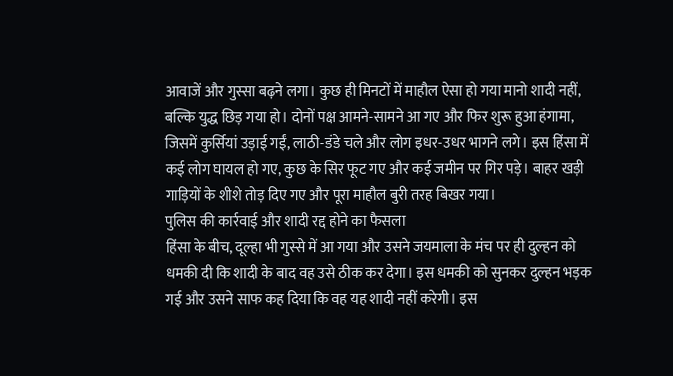आवाजें और गुस्सा बढ़ने लगा। कुछ ही मिनटों में माहौल ऐसा हो गया मानो शादी नहीं, बल्कि युद्ध छिड़ गया हो। दोनों पक्ष आमने-सामने आ गए और फिर शुरू हुआ हंगामा, जिसमें कुर्सियां उड़ाई गईं, लाठी-डंडे चले और लोग इधर-उधर भागने लगे। इस हिंसा में कई लोग घायल हो गए, कुछ के सिर फूट गए और कई जमीन पर गिर पड़े। बाहर खड़ी गाड़ियों के शीशे तोड़ दिए गए और पूरा माहौल बुरी तरह बिखर गया।
पुलिस की कार्रवाई और शादी रद्द होने का फैसला
हिंसा के बीच, दूल्हा भी गुस्से में आ गया और उसने जयमाला के मंच पर ही दुल्हन को धमकी दी कि शादी के बाद वह उसे ठीक कर देगा। इस धमकी को सुनकर दुल्हन भड़क गई और उसने साफ कह दिया कि वह यह शादी नहीं करेगी। इस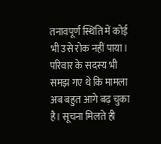तनावपूर्ण स्थिति में कोई भी उसे रोक नहीं पाया। परिवार के सदस्य भी समझ गए थे कि मामला अब बहुत आगे बढ़ चुका है। सूचना मिलते ही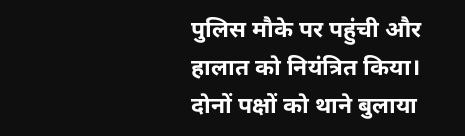पुलिस मौके पर पहुंची और हालात को नियंत्रित किया। दोनों पक्षों को थाने बुलाया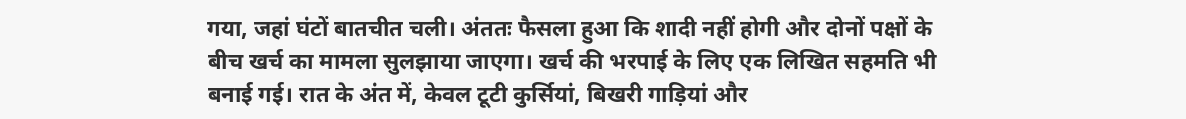गया, जहां घंटों बातचीत चली। अंततः फैसला हुआ कि शादी नहीं होगी और दोनों पक्षों के बीच खर्च का मामला सुलझाया जाएगा। खर्च की भरपाई के लिए एक लिखित सहमति भी बनाई गई। रात के अंत में, केवल टूटी कुर्सियां, बिखरी गाड़ियां और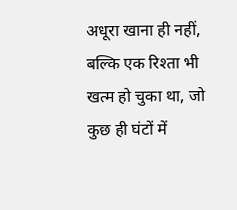अधूरा खाना ही नहीं, बल्कि एक रिश्ता भी खत्म हो चुका था, जो कुछ ही घंटों में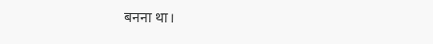बनना था।